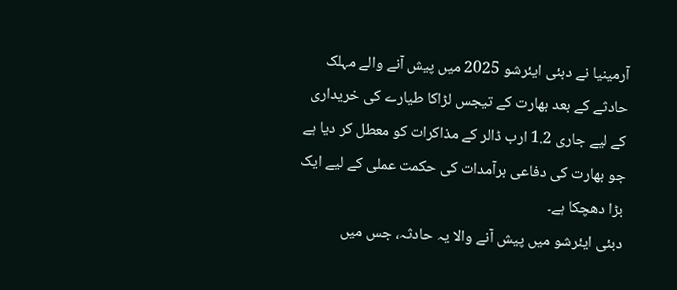آرمینیا نے دبئی ایئرشو 2025 میں پیش آنے والے مہلک حادثے کے بعد بھارت کے تیجس لڑاکا طیارے کی خریداری کے لیے جاری 1.2 ارب ڈالر کے مذاکرات کو معطل کر دیا ہے جو بھارت کی دفاعی برآمدات کی حکمت عملی کے لیے ایک بڑا دھچکا ہے۔
دبئی ایئرشو میں پیش آنے والا یہ حادثہ، جس میں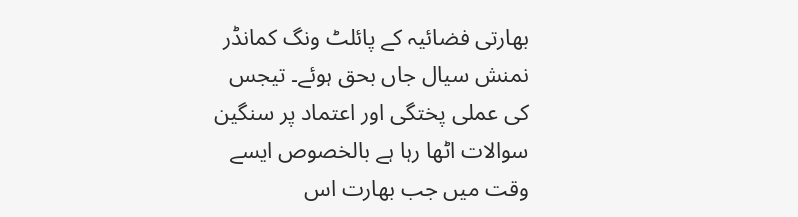بھارتی فضائیہ کے پائلٹ ونگ کمانڈر نمنش سیال جاں بحق ہوئے۔ تیجس کی عملی پختگی اور اعتماد پر سنگین سوالات اٹھا رہا ہے بالخصوص ایسے وقت میں جب بھارت اس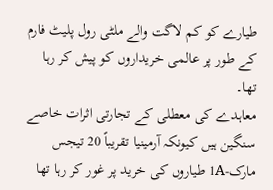طیارے کو کم لاگت والے ملٹی رول پلیٹ فارم کے طور پر عالمی خریداروں کو پیش کر رہا تھا۔
معاہدے کی معطلی کے تجارتی اثرات خاصے سنگین ہیں کیونکہ آرمینیا تقریباً 20 تیجس مارک-1A طیاروں کی خرید پر غور کر رہا تھا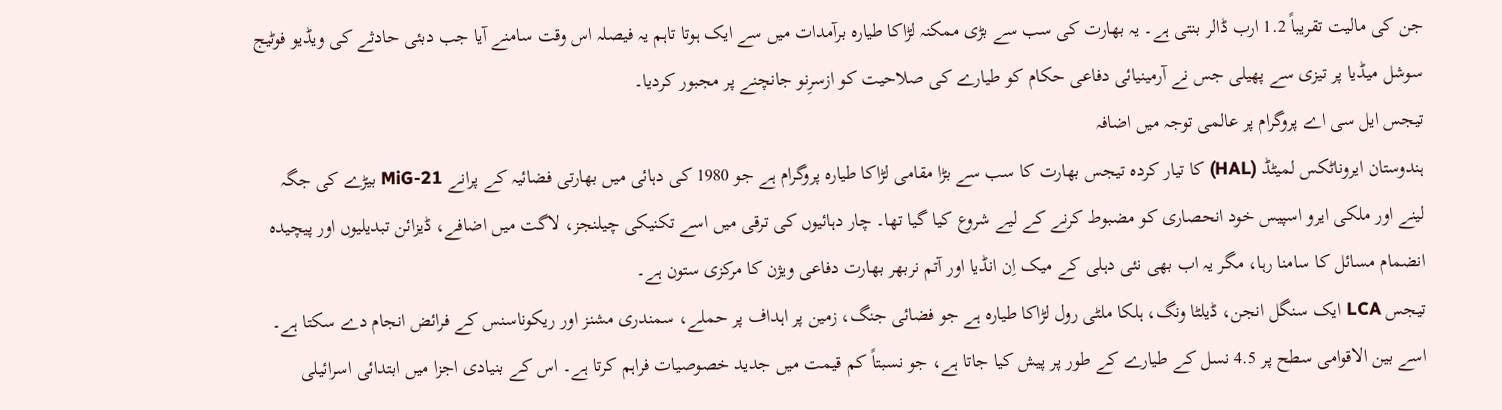جن کی مالیت تقریباً 1.2 ارب ڈالر بنتی ہے۔ یہ بھارت کی سب سے بڑی ممکنہ لڑاکا طیارہ برآمدات میں سے ایک ہوتا تاہم یہ فیصلہ اس وقت سامنے آیا جب دبئی حادثے کی ویڈیو فوٹیج سوشل میڈیا پر تیزی سے پھیلی جس نے آرمینیائی دفاعی حکام کو طیارے کی صلاحیت کو ازسرِنو جانچنے پر مجبور کردیا۔
تیجس ایل سی اے پروگرام پر عالمی توجہ میں اضافہ
ہندوستان ایروناٹکس لمیٹڈ (HAL) کا تیار کردہ تیجس بھارت کا سب سے بڑا مقامی لڑاکا طیارہ پروگرام ہے جو 1980 کی دہائی میں بھارتی فضائیہ کے پرانے MiG-21 بیڑے کی جگہ لینے اور ملکی ایرو اسپیس خود انحصاری کو مضبوط کرنے کے لیے شروع کیا گیا تھا۔ چار دہائیوں کی ترقی میں اسے تکنیکی چیلنجز، لاگت میں اضافے، ڈیزائن تبدیلیوں اور پیچیدہ انضمام مسائل کا سامنا رہا، مگر یہ اب بھی نئی دہلی کے میک اِن انڈیا اور آتم نربھر بھارت دفاعی ویژن کا مرکزی ستون ہے۔
تیجس LCA ایک سنگل انجن، ڈیلٹا ونگ، ہلکا ملٹی رول لڑاکا طیارہ ہے جو فضائی جنگ، زمین پر اہداف پر حملے، سمندری مشنز اور ریکوناسنس کے فرائض انجام دے سکتا ہے۔ اسے بین الاقوامی سطح پر 4.5 نسل کے طیارے کے طور پر پیش کیا جاتا ہے، جو نسبتاً کم قیمت میں جدید خصوصیات فراہم کرتا ہے۔ اس کے بنیادی اجزا میں ابتدائی اسرائیلی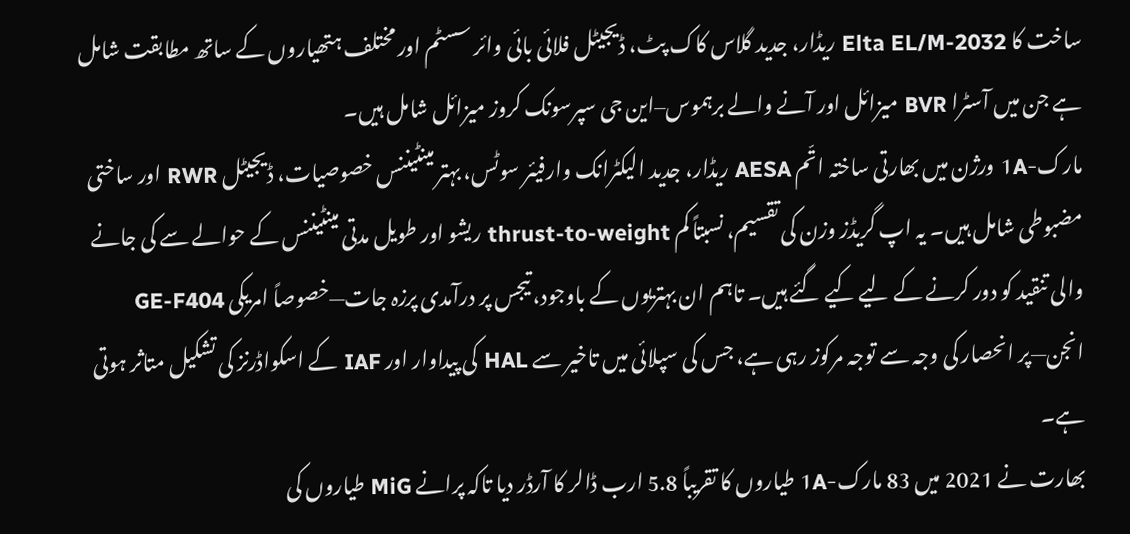ساخت کا Elta EL/M-2032 ریڈار، جدید گلاس کاک پٹ، ڈیجیٹل فلائی بائی وائر سسٹم اور مختلف ہتھیاروں کے ساتھ مطابقت شامل ہے جن میں آسٹرا BVR میزائل اور آنے والے برہموس–این جی سپرسونک کروز میزائل شامل ہیں۔
مارک-1A ورژن میں بھارتی ساختہ اتّم AESA ریڈار، جدید الیکٹرانک وارفیئر سوٹس، بہتر مینٹیننس خصوصیات، ڈیجیٹل RWR اور ساختی مضبوطی شامل ہیں۔ یہ اپ گریڈز وزن کی تقسیم، نسبتاً کم thrust-to-weight ریشو اور طویل مدتی مینٹیننس کے حوالے سے کی جانے والی تنقید کو دور کرنے کے لیے کیے گئے ہیں۔ تاہم ان بہتریوں کے باوجود، تیجس پر درآمدی پرزہ جات—خصوصاً امریکی GE-F404 انجن—پر انحصار کی وجہ سے توجہ مرکوز رہی ہے، جس کی سپلائی میں تاخیر سے HAL کی پیداوار اور IAF کے اسکواڈرنز کی تشکیل متاثر ہوتی ہے۔
بھارت نے 2021 میں 83 مارک-1A طیاروں کا تقریباً 5.8 ارب ڈالر کا آرڈر دیا تاکہ پرانے MiG طیاروں کی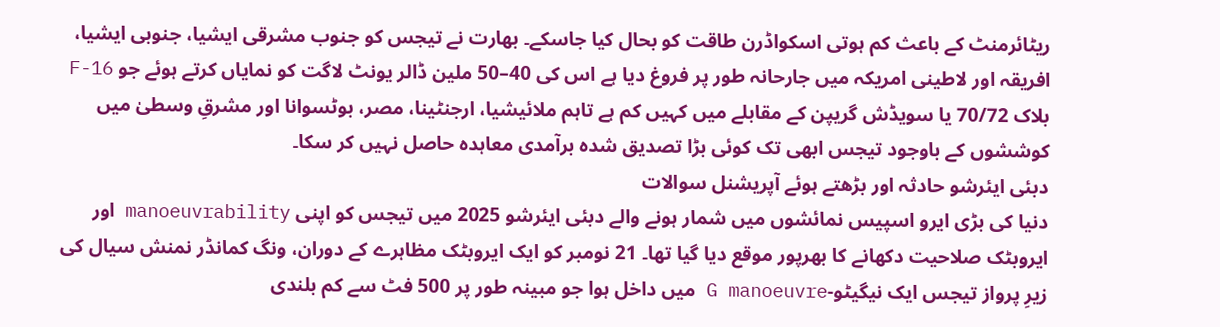ریٹائرمنٹ کے باعث کم ہوتی اسکواڈرن طاقت کو بحال کیا جاسکے۔ بھارت نے تیجس کو جنوب مشرقی ایشیا، جنوبی ایشیا، افریقہ اور لاطینی امریکہ میں جارحانہ طور پر فروغ دیا ہے اس کی 40–50 ملین ڈالر یونٹ لاگت کو نمایاں کرتے ہوئے جو F-16 بلاک 70/72 یا سویڈش گریپن کے مقابلے میں کہیں کم ہے تاہم ملائیشیا، ارجنٹینا، مصر، بوٹسوانا اور مشرقِ وسطیٰ میں کوششوں کے باوجود تیجس ابھی تک کوئی بڑا تصدیق شدہ برآمدی معاہدہ حاصل نہیں کر سکا۔
دبئی ایئرشو حادثہ اور بڑھتے ہوئے آپریشنل سوالات
دنیا کی بڑی ایرو اسپیس نمائشوں میں شمار ہونے والے دبئی ایئرشو 2025 میں تیجس کو اپنی manoeuvrability اور ایروبٹک صلاحیت دکھانے کا بھرپور موقع دیا گیا تھا۔ 21 نومبر کو ایک ایروبٹک مظاہرے کے دوران، ونگ کمانڈر نمنش سیال کی زیرِ پرواز تیجس ایک نیگیٹو-G manoeuvre میں داخل ہوا جو مبینہ طور پر 500 فٹ سے کم بلندی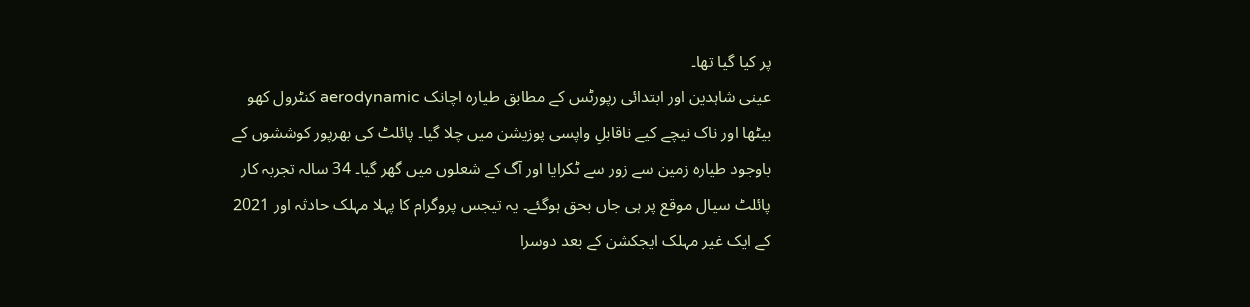پر کیا گیا تھا۔
عینی شاہدین اور ابتدائی رپورٹس کے مطابق طیارہ اچانک aerodynamic کنٹرول کھو بیٹھا اور ناک نیچے کیے ناقابلِ واپسی پوزیشن میں چلا گیا۔ پائلٹ کی بھرپور کوششوں کے باوجود طیارہ زمین سے زور سے ٹکرایا اور آگ کے شعلوں میں گھر گیا۔ 34 سالہ تجربہ کار پائلٹ سیال موقع پر ہی جاں بحق ہوگئے۔ یہ تیجس پروگرام کا پہلا مہلک حادثہ اور 2021 کے ایک غیر مہلک ایجکشن کے بعد دوسرا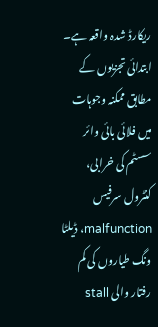ریکارڈ شدہ واقعہ ہے۔
ابتدائی تجزیوں کے مطابق ممکنہ وجوہات میں فلائی بائی وائر سسٹم کی خرابی، کنٹرول سرفیس malfunction، ڈیلٹا ونگ طیاروں کی کم رفتار والی stall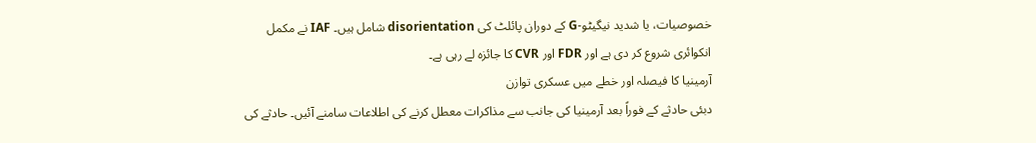خصوصیات، یا شدید نیگیٹو-G کے دوران پائلٹ کی disorientation شامل ہیں۔ IAF نے مکمل انکوائری شروع کر دی ہے اور FDR اور CVR کا جائزہ لے رہی ہے۔
آرمینیا کا فیصلہ اور خطے میں عسکری توازن
دبئی حادثے کے فوراً بعد آرمینیا کی جانب سے مذاکرات معطل کرنے کی اطلاعات سامنے آئیں۔ حادثے کی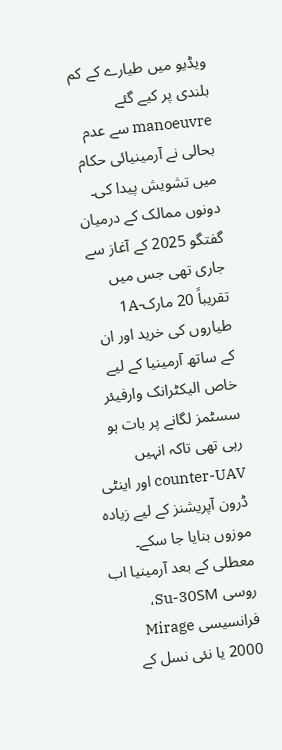ویڈیو میں طیارے کے کم بلندی پر کیے گئے manoeuvre سے عدم بحالی نے آرمینیائی حکام میں تشویش پیدا کی۔ دونوں ممالک کے درمیان گفتگو 2025 کے آغاز سے جاری تھی جس میں تقریباً 20 مارک-1A طیاروں کی خرید اور ان کے ساتھ آرمینیا کے لیے خاص الیکٹرانک وارفیئر سسٹمز لگانے پر بات ہو رہی تھی تاکہ انہیں counter-UAV اور اینٹی ڈرون آپریشنز کے لیے زیادہ موزوں بنایا جا سکے۔
معطلی کے بعد آرمینیا اب روسی Su-30SM، فرانسیسی Mirage 2000 یا نئی نسل کے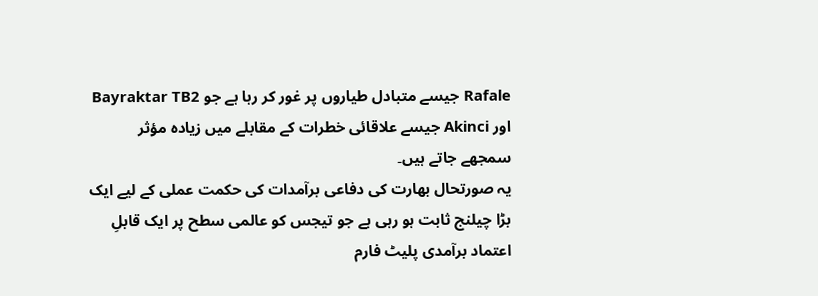Rafale جیسے متبادل طیاروں پر غور کر رہا ہے جو Bayraktar TB2 اور Akinci جیسے علاقائی خطرات کے مقابلے میں زیادہ مؤثر سمجھے جاتے ہیں۔
یہ صورتحال بھارت کی دفاعی برآمدات کی حکمت عملی کے لیے ایک بڑا چیلنج ثابت ہو رہی ہے جو تیجس کو عالمی سطح پر ایک قابلِ اعتماد برآمدی پلیٹ فارم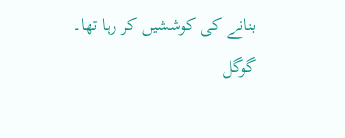بنانے کی کوششیں کر رہا تھا۔
گوگل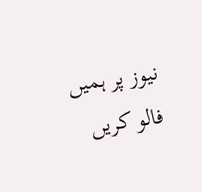نیوز پر ہمیں فالو کریں